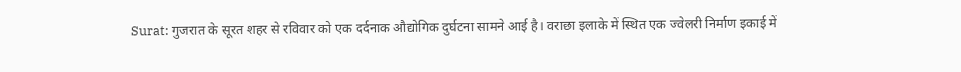Surat: गुजरात के सूरत शहर से रविवार को एक दर्दनाक औद्योगिक दुर्घटना सामने आई है। वराछा इलाके में स्थित एक ज्वेलरी निर्माण इकाई में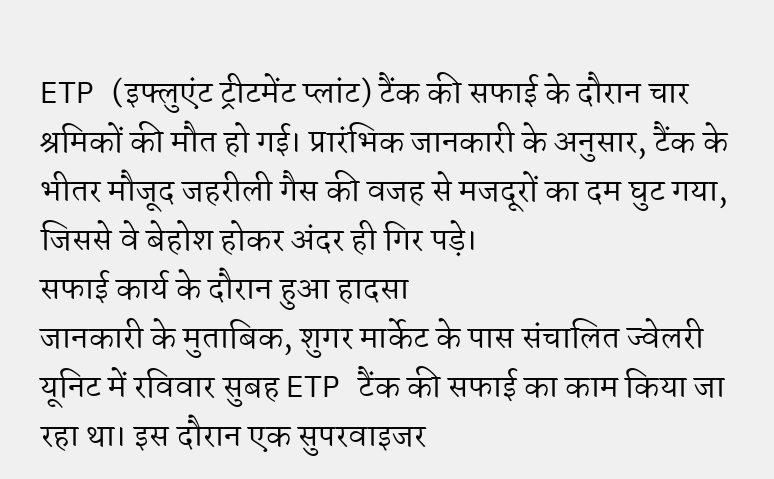ETP (इफ्लुएंट ट्रीटमेंट प्लांट) टैंक की सफाई के दौरान चार श्रमिकों की मौत हो गई। प्रारंभिक जानकारी के अनुसार, टैंक के भीतर मौजूद जहरीली गैस की वजह से मजदूरों का दम घुट गया, जिससे वे बेहोश होकर अंदर ही गिर पड़े।
सफाई कार्य के दौरान हुआ हादसा
जानकारी के मुताबिक, शुगर मार्केट के पास संचालित ज्वेलरी यूनिट में रविवार सुबह ETP टैंक की सफाई का काम किया जा रहा था। इस दौरान एक सुपरवाइजर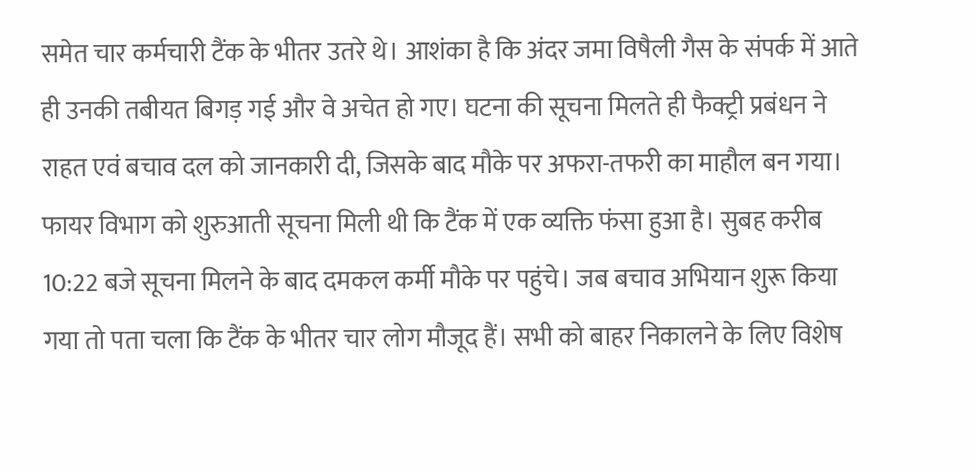समेत चार कर्मचारी टैंक के भीतर उतरे थे। आशंका है कि अंदर जमा विषैली गैस के संपर्क में आते ही उनकी तबीयत बिगड़ गई और वे अचेत हो गए। घटना की सूचना मिलते ही फैक्ट्री प्रबंधन ने राहत एवं बचाव दल को जानकारी दी, जिसके बाद मौके पर अफरा-तफरी का माहौल बन गया। फायर विभाग को शुरुआती सूचना मिली थी कि टैंक में एक व्यक्ति फंसा हुआ है। सुबह करीब 10:22 बजे सूचना मिलने के बाद दमकल कर्मी मौके पर पहुंचे। जब बचाव अभियान शुरू किया गया तो पता चला कि टैंक के भीतर चार लोग मौजूद हैं। सभी को बाहर निकालने के लिए विशेष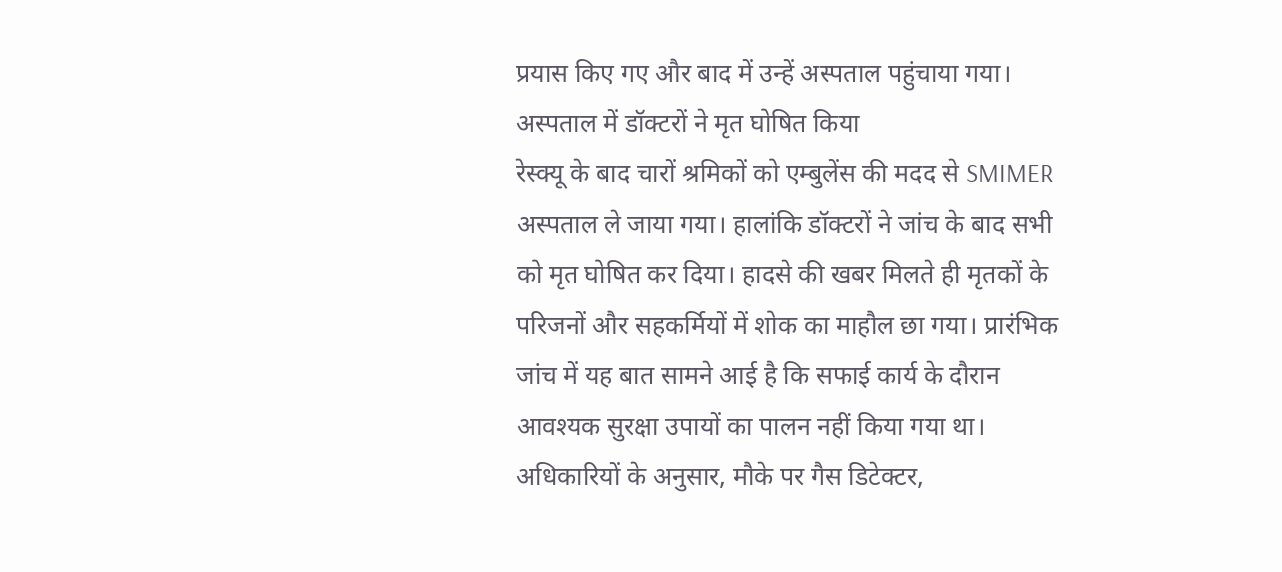प्रयास किए गए और बाद में उन्हें अस्पताल पहुंचाया गया।
अस्पताल में डॉक्टरों ने मृत घोषित किया
रेस्क्यू के बाद चारों श्रमिकों को एम्बुलेंस की मदद से SMIMER अस्पताल ले जाया गया। हालांकि डॉक्टरों ने जांच के बाद सभी को मृत घोषित कर दिया। हादसे की खबर मिलते ही मृतकों के परिजनों और सहकर्मियों में शोक का माहौल छा गया। प्रारंभिक जांच में यह बात सामने आई है कि सफाई कार्य के दौरान आवश्यक सुरक्षा उपायों का पालन नहीं किया गया था। अधिकारियों के अनुसार, मौके पर गैस डिटेक्टर,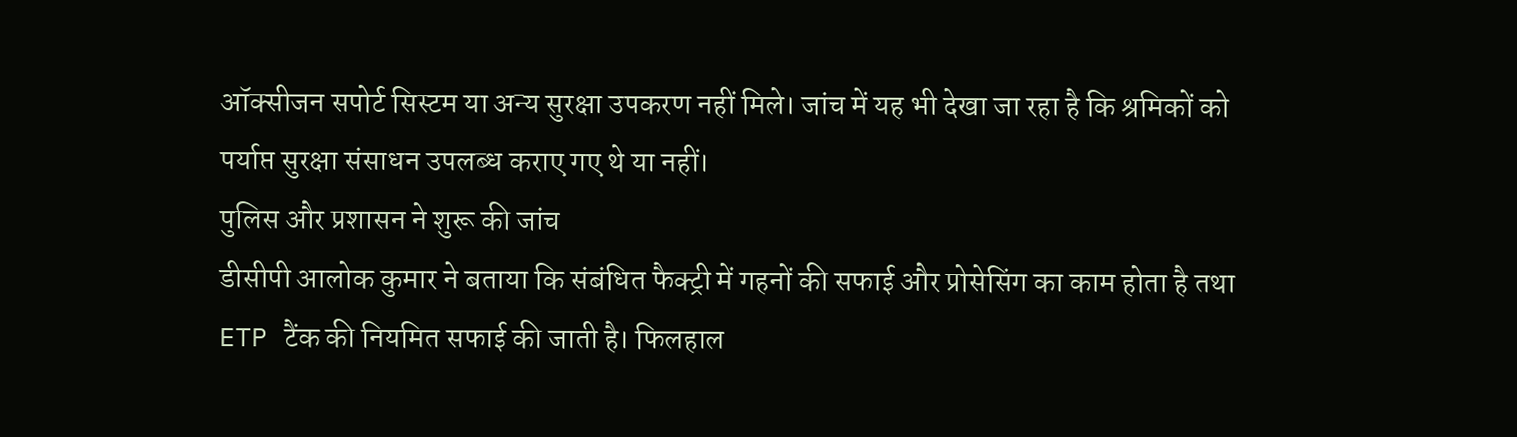ऑक्सीजन सपोर्ट सिस्टम या अन्य सुरक्षा उपकरण नहीं मिले। जांच में यह भी देखा जा रहा है कि श्रमिकों को पर्याप्त सुरक्षा संसाधन उपलब्ध कराए गए थे या नहीं।
पुलिस और प्रशासन ने शुरू की जांच
डीसीपी आलोक कुमार ने बताया कि संबंधित फैक्ट्री में गहनों की सफाई और प्रोसेसिंग का काम होता है तथा ETP टैंक की नियमित सफाई की जाती है। फिलहाल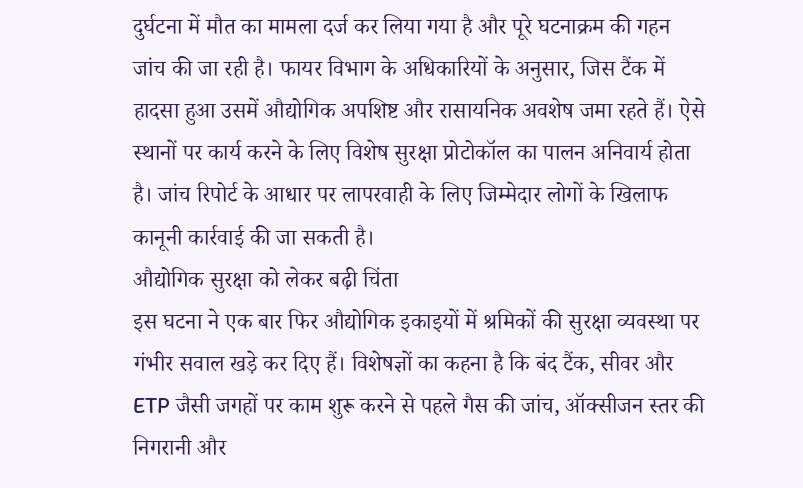दुर्घटना में मौत का मामला दर्ज कर लिया गया है और पूरे घटनाक्रम की गहन जांच की जा रही है। फायर विभाग के अधिकारियों के अनुसार, जिस टैंक में हादसा हुआ उसमें औद्योगिक अपशिष्ट और रासायनिक अवशेष जमा रहते हैं। ऐसे स्थानों पर कार्य करने के लिए विशेष सुरक्षा प्रोटोकॉल का पालन अनिवार्य होता है। जांच रिपोर्ट के आधार पर लापरवाही के लिए जिम्मेदार लोगों के खिलाफ कानूनी कार्रवाई की जा सकती है।
औद्योगिक सुरक्षा को लेकर बढ़ी चिंता
इस घटना ने एक बार फिर औद्योगिक इकाइयों में श्रमिकों की सुरक्षा व्यवस्था पर गंभीर सवाल खड़े कर दिए हैं। विशेषज्ञों का कहना है कि बंद टैंक, सीवर और ETP जैसी जगहों पर काम शुरू करने से पहले गैस की जांच, ऑक्सीजन स्तर की निगरानी और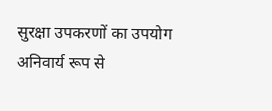सुरक्षा उपकरणों का उपयोग अनिवार्य रूप से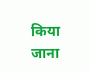किया जाना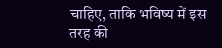चाहिए, ताकि भविष्य में इस तरह की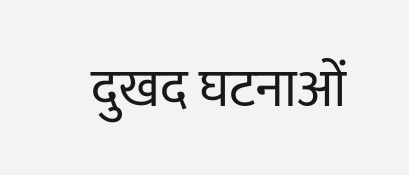दुखद घटनाओं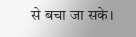से बचा जा सके।